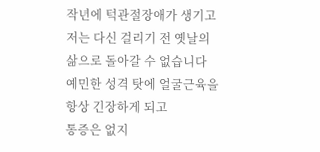작년에 턱관절장애가 생기고
저는 다신 걸리기 전 옛날의 삶으로 돌아갈 수 없습니다
예민한 성격 탓에 얼굴근육을 항상 긴장하게 되고
통증은 없지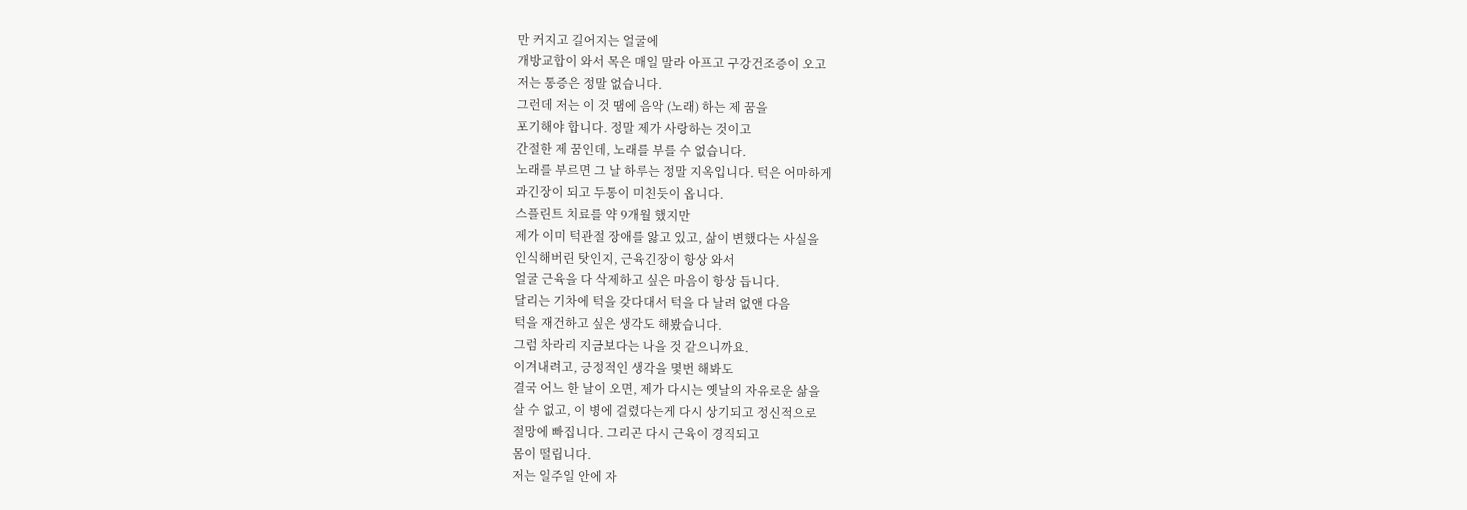만 커지고 길어지는 얼굴에
개방교합이 와서 목은 매일 말라 아프고 구강건조증이 오고
저는 통증은 정말 없습니다.
그런데 저는 이 것 땜에 음악 (노래) 하는 제 꿈을
포기해야 합니다. 정말 제가 사랑하는 것이고
간절한 제 꿈인데, 노래를 부를 수 없습니다.
노래를 부르면 그 날 하루는 정말 지옥입니다. 턱은 어마하게
과긴장이 되고 두통이 미친듯이 옵니다.
스플린트 치료를 약 9개월 했지만
제가 이미 턱관절 장애를 앓고 있고, 삶이 변했다는 사실을
인식해버린 탓인지, 근육긴장이 항상 와서
얼굴 근육을 다 삭제하고 싶은 마음이 항상 듭니다.
달리는 기차에 턱을 갖다대서 턱을 다 날려 없앤 다음
턱을 재건하고 싶은 생각도 해봤습니다.
그럼 차라리 지금보다는 나을 것 같으니까요.
이겨내려고, 긍정적인 생각을 몇번 해봐도
결국 어느 한 날이 오면, 제가 다시는 옛날의 자유로운 삶을
살 수 없고, 이 병에 걸렸다는게 다시 상기되고 정신적으로
절망에 빠집니다. 그리곤 다시 근육이 경직되고
몸이 떨립니다.
저는 일주일 안에 자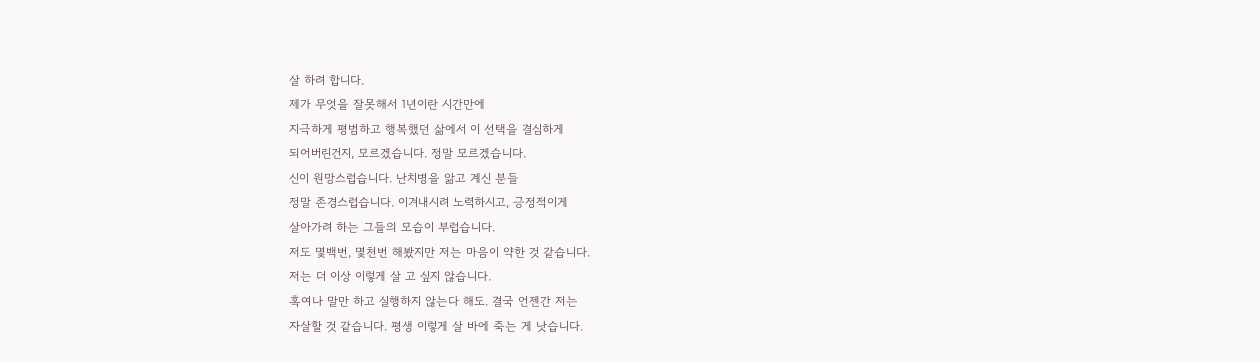살 하려 합니다.
제가 무엇을 잘못해서 1년이란 시간만에
지극하게 평범하고 행복했던 삶에서 이 선택을 결심하게
되어버린건지, 모르겠습니다. 정말 모르겠습니다.
신이 원망스럽습니다. 난치병을 앎고 계신 분들
정말 존경스럽습니다. 이겨내시려 노력하시고, 긍정적이게
살아가려 하는 그들의 모습이 부럽습니다.
저도 몇백번, 몇천번 해봤지만 저는 마음이 약한 것 같습니다.
저는 더 이상 이렇게 살 고 싶지 않습니다.
혹여나 말만 하고 실행하지 않는다 해도. 결국 언젠간 저는
자살할 것 같습니다. 평생 이렇게 살 바에 죽는 게 낫습니다.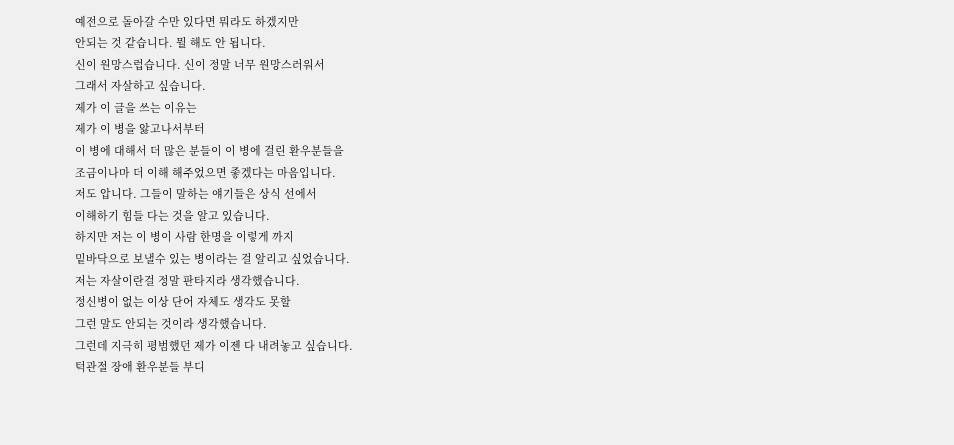예전으로 돌아갈 수만 있다면 뭐라도 하겠지만
안되는 것 같습니다. 뭘 해도 안 됩니다.
신이 원망스럽습니다. 신이 정말 너무 원망스러워서
그래서 자살하고 싶습니다.
제가 이 글을 쓰는 이유는
제가 이 병을 앓고나서부터
이 병에 대해서 더 많은 분들이 이 병에 걸린 환우분들을
조금이나마 더 이해 해주었으면 좋겠다는 마음입니다.
저도 압니다. 그들이 말하는 얘기들은 상식 선에서
이해하기 힘들 다는 것을 알고 있습니다.
하지만 저는 이 병이 사람 한명을 이렇게 까지
밑바닥으로 보낼수 있는 병이라는 걸 알리고 싶었습니다.
저는 자살이란걸 정말 판타지라 생각했습니다.
정신병이 없는 이상 단어 자체도 생각도 못할
그런 말도 안되는 것이라 생각했습니다.
그런데 지극히 평범했던 제가 이젠 다 내려놓고 싶습니다.
턱관절 장애 환우분들 부디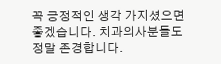꼭 긍정적인 생각 가지셨으면
좋겠습니다. 치과의사분들도 정말 존경합니다.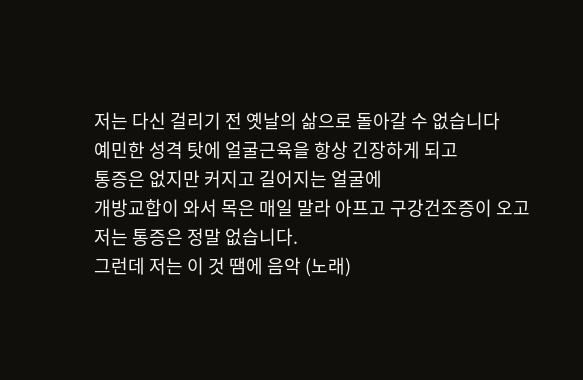저는 다신 걸리기 전 옛날의 삶으로 돌아갈 수 없습니다
예민한 성격 탓에 얼굴근육을 항상 긴장하게 되고
통증은 없지만 커지고 길어지는 얼굴에
개방교합이 와서 목은 매일 말라 아프고 구강건조증이 오고
저는 통증은 정말 없습니다.
그런데 저는 이 것 땜에 음악 (노래)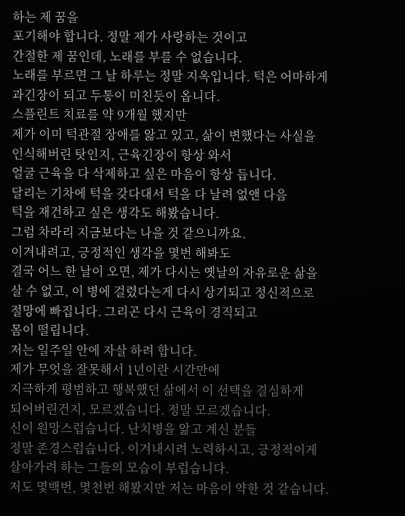하는 제 꿈을
포기해야 합니다. 정말 제가 사랑하는 것이고
간절한 제 꿈인데, 노래를 부를 수 없습니다.
노래를 부르면 그 날 하루는 정말 지옥입니다. 턱은 어마하게
과긴장이 되고 두통이 미친듯이 옵니다.
스플린트 치료를 약 9개월 했지만
제가 이미 턱관절 장애를 앓고 있고, 삶이 변했다는 사실을
인식해버린 탓인지, 근육긴장이 항상 와서
얼굴 근육을 다 삭제하고 싶은 마음이 항상 듭니다.
달리는 기차에 턱을 갖다대서 턱을 다 날려 없앤 다음
턱을 재건하고 싶은 생각도 해봤습니다.
그럼 차라리 지금보다는 나을 것 같으니까요.
이겨내려고, 긍정적인 생각을 몇번 해봐도
결국 어느 한 날이 오면, 제가 다시는 옛날의 자유로운 삶을
살 수 없고, 이 병에 걸렸다는게 다시 상기되고 정신적으로
절망에 빠집니다. 그리곤 다시 근육이 경직되고
몸이 떨립니다.
저는 일주일 안에 자살 하려 합니다.
제가 무엇을 잘못해서 1년이란 시간만에
지극하게 평범하고 행복했던 삶에서 이 선택을 결심하게
되어버린건지, 모르겠습니다. 정말 모르겠습니다.
신이 원망스럽습니다. 난치병을 앎고 계신 분들
정말 존경스럽습니다. 이겨내시려 노력하시고, 긍정적이게
살아가려 하는 그들의 모습이 부럽습니다.
저도 몇백번, 몇천번 해봤지만 저는 마음이 약한 것 같습니다.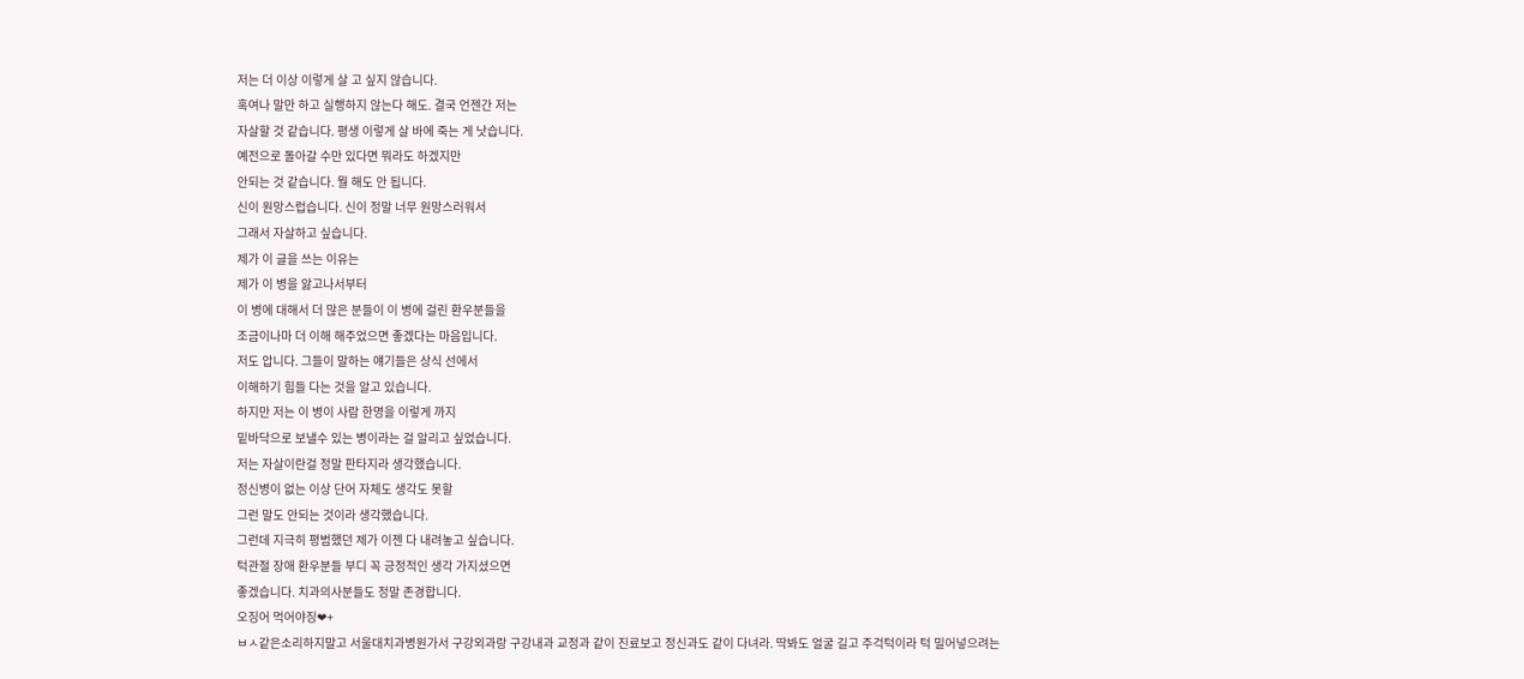저는 더 이상 이렇게 살 고 싶지 않습니다.
혹여나 말만 하고 실행하지 않는다 해도. 결국 언젠간 저는
자살할 것 같습니다. 평생 이렇게 살 바에 죽는 게 낫습니다.
예전으로 돌아갈 수만 있다면 뭐라도 하겠지만
안되는 것 같습니다. 뭘 해도 안 됩니다.
신이 원망스럽습니다. 신이 정말 너무 원망스러워서
그래서 자살하고 싶습니다.
제가 이 글을 쓰는 이유는
제가 이 병을 앓고나서부터
이 병에 대해서 더 많은 분들이 이 병에 걸린 환우분들을
조금이나마 더 이해 해주었으면 좋겠다는 마음입니다.
저도 압니다. 그들이 말하는 얘기들은 상식 선에서
이해하기 힘들 다는 것을 알고 있습니다.
하지만 저는 이 병이 사람 한명을 이렇게 까지
밑바닥으로 보낼수 있는 병이라는 걸 알리고 싶었습니다.
저는 자살이란걸 정말 판타지라 생각했습니다.
정신병이 없는 이상 단어 자체도 생각도 못할
그런 말도 안되는 것이라 생각했습니다.
그런데 지극히 평범했던 제가 이젠 다 내려놓고 싶습니다.
턱관절 장애 환우분들 부디 꼭 긍정적인 생각 가지셨으면
좋겠습니다. 치과의사분들도 정말 존경합니다.
오징어 먹어야징❤+
ㅂㅅ같은소리하지말고 서울대치과병원가서 구강외과랑 구강내과 교정과 같이 진료보고 정신과도 같이 다녀라. 딱봐도 얼굴 길고 주걱턱이라 턱 밀어넣으려는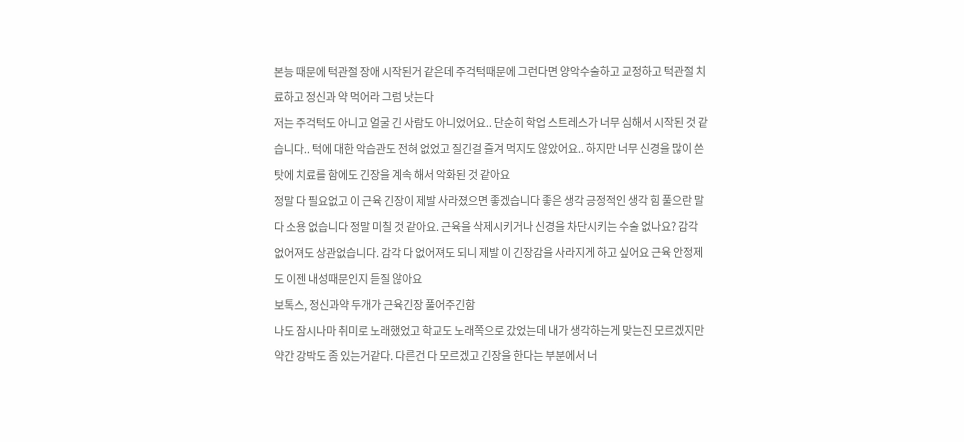본능 때문에 턱관절 장애 시작된거 같은데 주걱턱때문에 그런다면 양악수술하고 교정하고 턱관절 치료하고 정신과 약 먹어라 그럼 낫는다
저는 주걱턱도 아니고 얼굴 긴 사람도 아니었어요.. 단순히 학업 스트레스가 너무 심해서 시작된 것 같습니다.. 턱에 대한 악습관도 전혀 없었고 질긴걸 즐겨 먹지도 않았어요.. 하지만 너무 신경을 많이 쓴 탓에 치료를 함에도 긴장을 계속 해서 악화된 것 같아요
정말 다 필요없고 이 근육 긴장이 제발 사라졌으면 좋겠습니다 좋은 생각 긍정적인 생각 힘 풀으란 말 다 소용 없습니다 정말 미칠 것 같아요. 근육을 삭제시키거나 신경을 차단시키는 수술 없나요? 감각 없어져도 상관없습니다. 감각 다 없어져도 되니 제발 이 긴장감을 사라지게 하고 싶어요 근육 안정제도 이젠 내성때문인지 듣질 않아요
보톡스, 정신과약 두개가 근육긴장 풀어주긴함
나도 잠시나마 취미로 노래했었고 학교도 노래쪽으로 갔었는데 내가 생각하는게 맞는진 모르겠지만 약간 강박도 좀 있는거같다. 다른건 다 모르겠고 긴장을 한다는 부분에서 너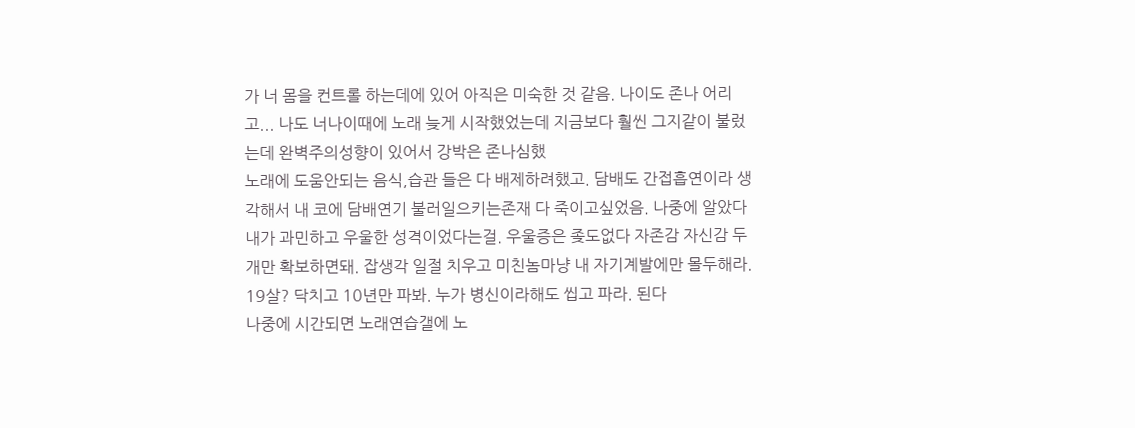가 너 몸을 컨트롤 하는데에 있어 아직은 미숙한 것 같음. 나이도 존나 어리고... 나도 너나이때에 노래 늦게 시작했었는데 지금보다 훨씬 그지같이 불렀는데 완벽주의성향이 있어서 강박은 존나심했
노래에 도움안되는 음식,습관 들은 다 배제하려했고. 담배도 간접흡연이라 생각해서 내 코에 담배연기 불러일으키는존재 다 죽이고싶었음. 나중에 알았다내가 과민하고 우울한 성격이었다는걸. 우울증은 좆도없다 자존감 자신감 두개만 확보하면돼. 잡생각 일절 치우고 미친놈마냥 내 자기계발에만 몰두해라. 19살? 닥치고 10년만 파봐. 누가 병신이라해도 씹고 파라. 된다
나중에 시간되면 노래연습갤에 노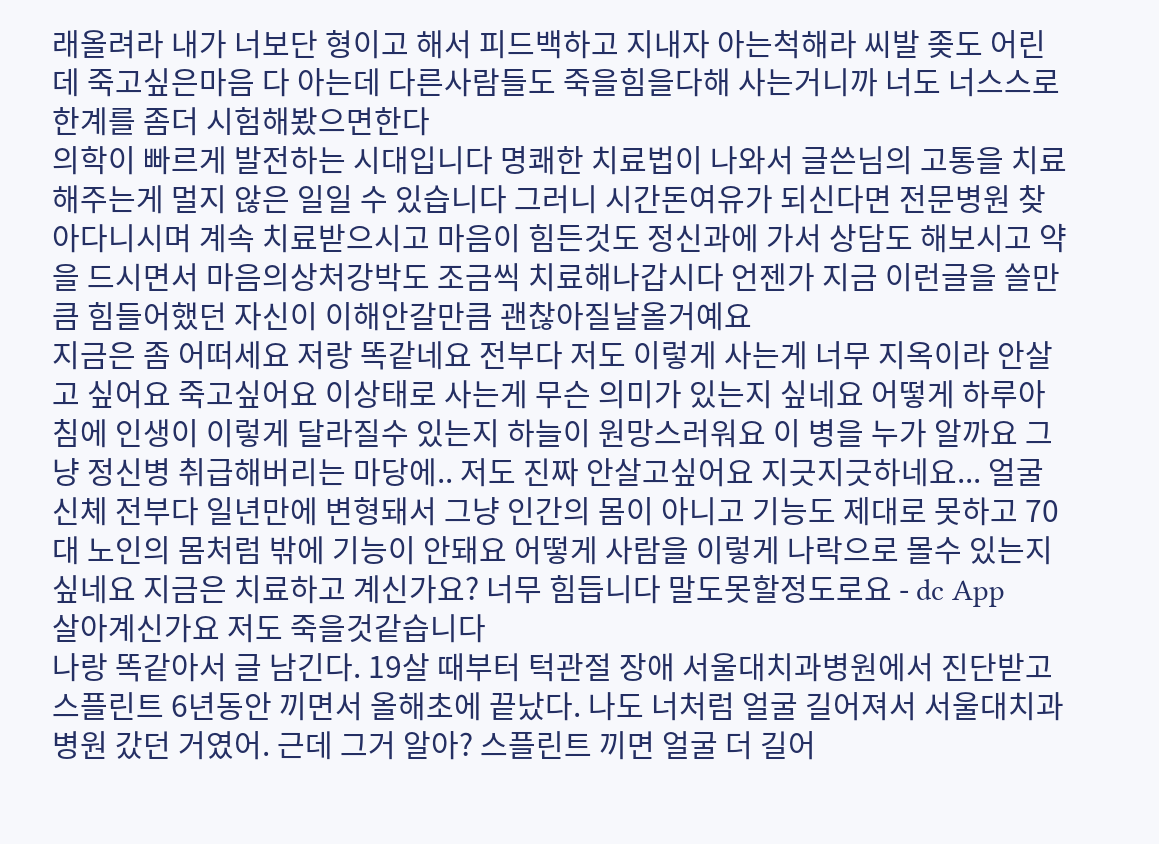래올려라 내가 너보단 형이고 해서 피드백하고 지내자 아는척해라 씨발 좆도 어린데 죽고싶은마음 다 아는데 다른사람들도 죽을힘을다해 사는거니까 너도 너스스로 한계를 좀더 시험해봤으면한다
의학이 빠르게 발전하는 시대입니다 명쾌한 치료법이 나와서 글쓴님의 고통을 치료해주는게 멀지 않은 일일 수 있습니다 그러니 시간돈여유가 되신다면 전문병원 찾아다니시며 계속 치료받으시고 마음이 힘든것도 정신과에 가서 상담도 해보시고 약을 드시면서 마음의상처강박도 조금씩 치료해나갑시다 언젠가 지금 이런글을 쓸만큼 힘들어했던 자신이 이해안갈만큼 괜찮아질날올거예요
지금은 좀 어떠세요 저랑 똑같네요 전부다 저도 이렇게 사는게 너무 지옥이라 안살고 싶어요 죽고싶어요 이상태로 사는게 무슨 의미가 있는지 싶네요 어떻게 하루아침에 인생이 이렇게 달라질수 있는지 하늘이 원망스러워요 이 병을 누가 알까요 그냥 정신병 취급해버리는 마당에.. 저도 진짜 안살고싶어요 지긋지긋하네요... 얼굴 신체 전부다 일년만에 변형돼서 그냥 인간의 몸이 아니고 기능도 제대로 못하고 70대 노인의 몸처럼 밖에 기능이 안돼요 어떻게 사람을 이렇게 나락으로 몰수 있는지 싶네요 지금은 치료하고 계신가요? 너무 힘듭니다 말도못할정도로요 - dc App
살아계신가요 저도 죽을것같습니다
나랑 똑같아서 글 남긴다. 19살 때부터 턱관절 장애 서울대치과병원에서 진단받고 스플린트 6년동안 끼면서 올해초에 끝났다. 나도 너처럼 얼굴 길어져서 서울대치과병원 갔던 거였어. 근데 그거 알아? 스플린트 끼면 얼굴 더 길어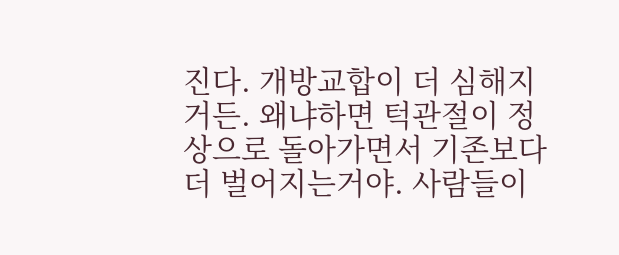진다. 개방교합이 더 심해지거든. 왜냐하면 턱관절이 정상으로 돌아가면서 기존보다 더 벌어지는거야. 사람들이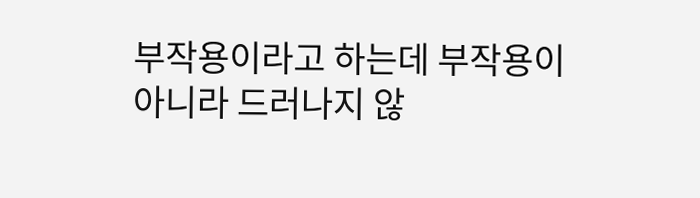부작용이라고 하는데 부작용이
아니라 드러나지 않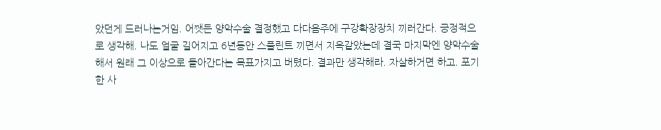았던게 드러나는거임. 어쨋든 양악수술 결정했고 다다음주에 구강확장장치 끼러간다. 긍정적으로 생각해. 나도 얼굴 길어지고 6년동안 스플린트 끼면서 지옥같았는데 결국 마지막엔 양악수술해서 원래 그 이상으로 돌아간다는 목표가지고 버텼다. 결과만 생각해라. 자살하거면 하고. 포기한 사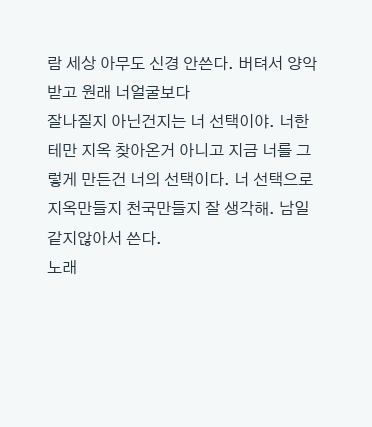람 세상 아무도 신경 안쓴다. 버텨서 양악 받고 원래 너얼굴보다
잘나질지 아닌건지는 너 선택이야. 너한테만 지옥 찾아온거 아니고 지금 너를 그렇게 만든건 너의 선택이다. 너 선택으로 지옥만들지 천국만들지 잘 생각해. 남일같지않아서 쓴다.
노래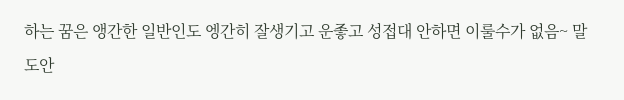하는 꿈은 앵간한 일반인도 엥간히 잘생기고 운좋고 성접대 안하면 이룰수가 없음~ 말도안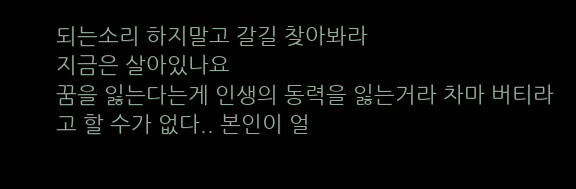되는소리 하지말고 갈길 찾아봐라
지금은 살아있나요
꿈을 잃는다는게 인생의 동력을 잃는거라 차마 버티라고 할 수가 없다.. 본인이 얼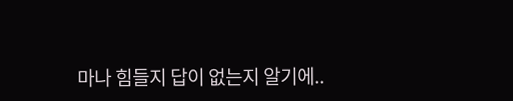마나 힘들지 답이 없는지 알기에..